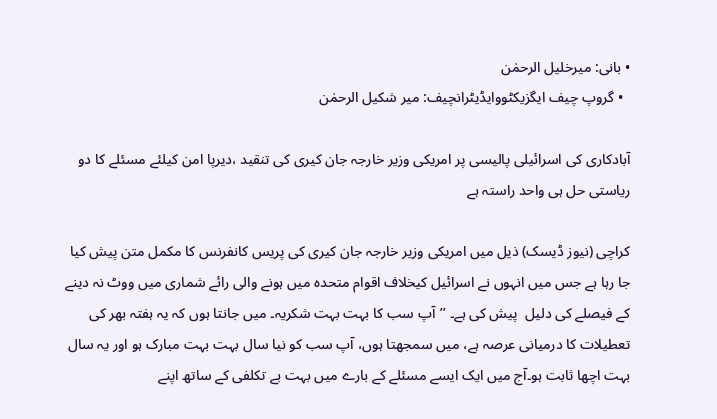• بانی: میرخلیل الرحمٰن
  • گروپ چیف ایگزیکٹووایڈیٹرانچیف: میر شکیل الرحمٰن

آبادکاری کی اسرائیلی پالیسی پر امریکی وزیر خارجہ جان کیری کی تنقید ،دیرپا امن کیلئے مسئلے کا دو ریاستی حل ہی واحد راستہ ہے

کراچی (نیوز ڈیسک) ذیل میں امریکی وزیر خارجہ جان کیری کی پریس کانفرنس کا مکمل متن پیش کیا جا رہا ہے جس میں انہوں نے اسرائیل کیخلاف اقوام متحدہ میں ہونے والی رائے شماری میں ووٹ نہ دینے کے فیصلے کی دلیل  پیش کی ہے۔ ’’آپ سب کا بہت بہت شکریہ۔ میں جانتا ہوں کہ یہ ہفتہ بھر کی تعطیلات کا درمیانی عرصہ ہے، میں سمجھتا ہوں، آپ سب کو نیا سال بہت بہت مبارک ہو اور یہ سال بہت اچھا ثابت ہو۔آج میں ایک ایسے مسئلے کے بارے میں بہت بے تکلفی کے ساتھ اپنے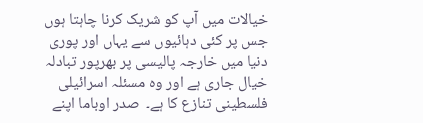خیالات میں آپ کو شریک کرنا چاہتا ہوں جس پر کئی دہائیوں سے یہاں اور پوری دنیا میں خارجہ پالیسی پر بھرپور تبادلہ خیال جاری ہے اور وہ مسئلہ اسرائیلی فلسطینی تنازع کا ہے۔  صدر اوباما اپنے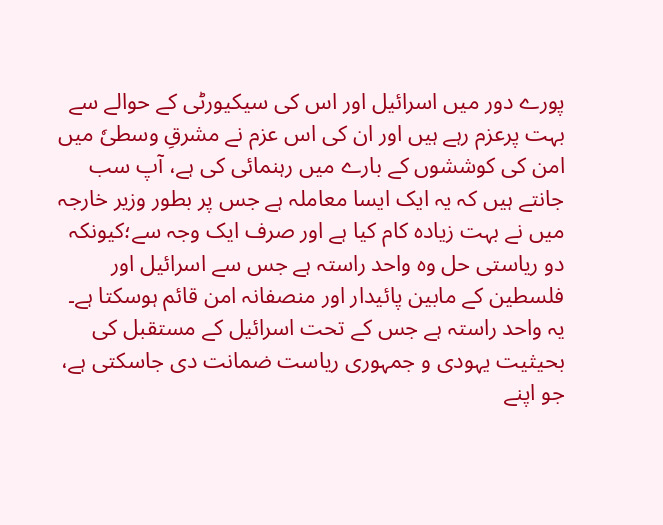پورے دور میں اسرائیل اور اس کی سیکیورٹی کے حوالے سے بہت پرعزم رہے ہیں اور ان کی اس عزم نے مشرقِ وسطیٗ میں امن کی کوششوں کے بارے میں رہنمائی کی ہے، آپ سب جانتے ہیں کہ یہ ایک ایسا معاملہ ہے جس پر بطور وزیر خارجہ میں نے بہت زیادہ کام کیا ہے اور صرف ایک وجہ سے؛کیونکہ دو ریاستی حل وہ واحد راستہ ہے جس سے اسرائیل اور فلسطین کے مابین پائیدار اور منصفانہ امن قائم ہوسکتا ہے۔ یہ واحد راستہ ہے جس کے تحت اسرائیل کے مستقبل کی بحیثیت یہودی و جمہوری ریاست ضمانت دی جاسکتی ہے، جو اپنے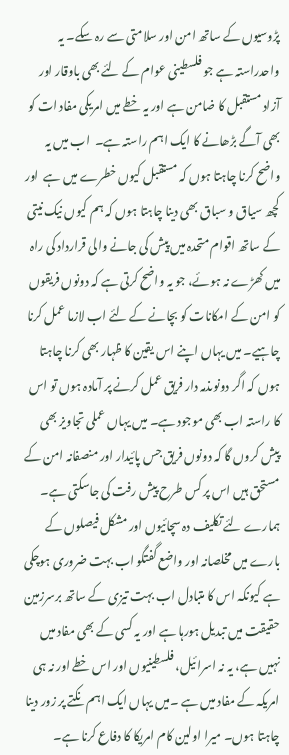پڑوسیوں کے ساتھ امن اور سلامتی سے رہ سکے۔ یہ واحدراستہ ہے جو فلسطینی عوام کے لئے بھی باوقار اور آزاد مستقبل کا ضامن ہے اور یہ خطے میں امریکی مفاد ات کو بھی آگے بڑھانے کا ایک اہم راستہ ہے۔  اب میں یہ واضح کرنا چاہتا ہوں کہ مستقبل کیوں خطرے میں ہے  اور کچھ سیاق و سباق بھی دینا چاہتا ہوں کہ ہم کیوں نیک نیتی کے ساتھ اقوام متحدہ میں پیش کی جانے والی قرارداد کی راہ میں کھڑے نہ ہوئے، جو یہ واضح کرتی ہے کہ دونوں فریقوں کو امن کے امکانات کو بچانے کے لئے اب لازما عمل کرنا چاہیے۔ میں یہاں اپنے اس یقین کا ظہار بھی کرنا چاہتا ہوں کہ اگر دونوںذمہ دار فریق عمل کرنے پر آمادہ ہوں تو اس کا راستہ اب بھی موجود ہے۔ میں یہاں عملی تجاویز بھی پیش کروں گا کہ دونوں فریق جس پائیدار اور منصفانہ امن کے مستحق ہیں اس پر کس طرح پیش رفت کی جاسکتی ہے۔ ہمارے لئے تکلیف دہ سچائیوں اور مشکل فیصلوں کے بارے میں مخلصانہ اور واضع گفتگو اب بہت ضروری ہوچکی ہے کیونکہ اس کا متبادل اب بہت تیزی کے ساتھ برسرزمین حقیقت میں تبدیل ہورہا ہے اور یہ کسی کے بھی مفاد میں نہیں ہے، یہ نہ اسرائیل، فلسطینیوں اور اس خطے اور نہ ہی امریکہ کے مفاد میں ہے ۔میں یہاں ایک اہم نکتے پر زور دینا چاہتا ہوں۔ میرا اولین کام امریکا کا دفاع کرنا ہے۔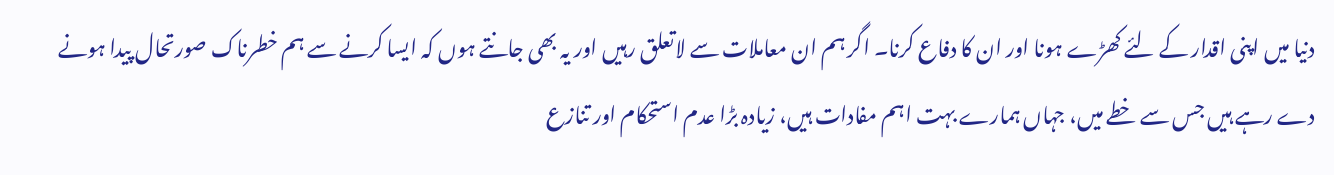دنیا میں اپنی اقدار کے لئے کھڑے ہونا اور ان کا دفاع کرنا۔ اگر ہم ان معاملات سے لاتعلق رہیں اور یہ بھی جانتے ہوں کہ ایسا کرنے سے ہم خطرناک صورتحال پیدا ہونے دے رہے ہیں جس سے خطے میں، جہاں ہمارے بہت اہم مفادات ہیں، زیادہ بڑا عدم استحکام اور تنازع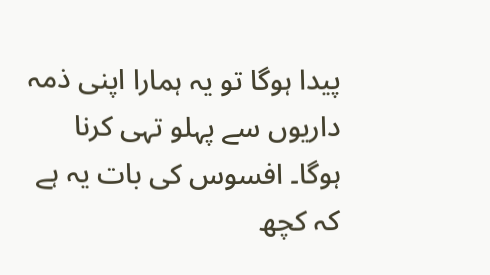پیدا ہوگا تو یہ ہمارا اپنی ذمہ داریوں سے پہلو تہی کرنا ہوگا۔ افسوس کی بات یہ ہے کہ کچھ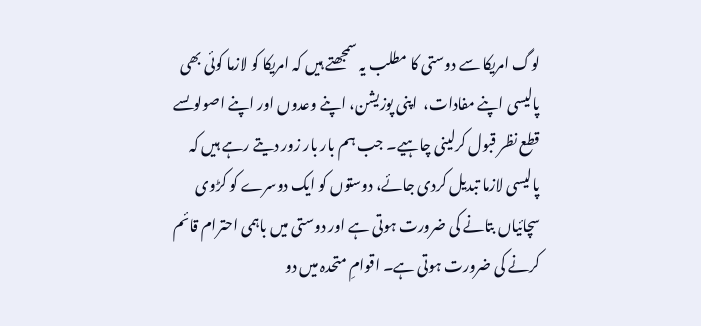لوگ امریکا سے دوستی کا مطلب یہ سمجھتے ہیں کہ امریکا کو لازما کوئی بھی پالیسی اپنے مفادات،  اپنی پوزیشن، اپنے وعدوں اور اپنے اصولوںسے قطع نظر قبول کرلینی چاہیے۔ جب ہم بار بار زور دیتے رہے ہیں کہ پالیسی لازما تبدیل کردی جائے، دوستوں کو ایک دوسرے کو کڑوی سچائیاں بتانے کی ضرورت ہوتی ہے اور دوستی میں باہمی احترام قائم کرنے کی ضرورت ہوتی ہے۔ اقوامِ متحدہ میں دو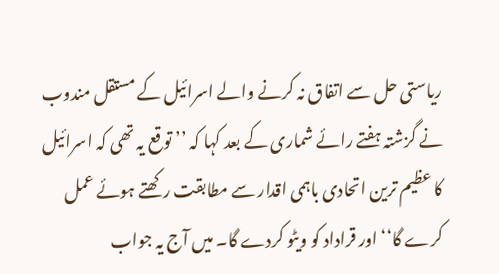ریاستی حل سے اتفاق نہ کرنے والے اسرائیل کے مستقل مندوب  نے گزشتہ ہفتے رائے شماری کے بعد کہا کہ ’’ توقع یہ تھی کہ اسرائیل کا عظیم ترین اتحادی باہمی اقدار سے مطابقت رکھتے ہوئے عمل کرے گا‘‘ اور قراداد کو ویٹو کردے گا۔ میں آج یہ جواب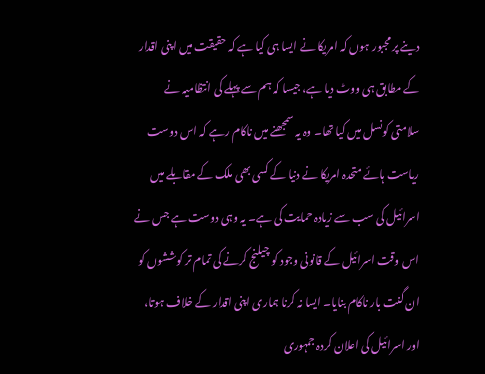دینے پر مجبور ہوں کہ امریکا نے ایسا ہی کیا ہے کہ حقیقت میں اپنی اقدار کے مطابق ہی ووٹ دیا ہے، جیسا کہ ہم سے پہلے کی انتظامیہ نے سلامتی کونسل میں کیا تھا۔ وہ یہ سمجھنے میں ناکام رہے کہ اس دوست ریاست ہائے متحدہ امریکا نے دنیا کے کسی بھی ملک کے مقابلے میں اسرائیل کی سب سے زیادہ حمایت کی ہے۔ یہ وہی دوست ہے جس نے اس وقت اسرائیل کے قانونی وجود کو چیلنج کرنے کی تمام تر کوششوں کو ان گنت بار ناکام بنایا۔ ایسا نہ کرنا ہماری اپنی اقدار کے خلاف ہوتا، اور اسرائیل کی اعلان کردہ جمہوری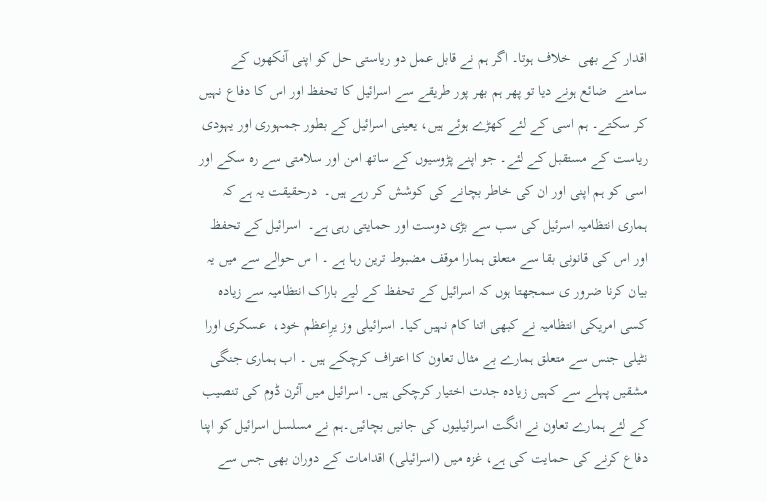اقدار کے بھی  خلاف ہوتا۔ اگر ہم نے قابل عمل دو ریاستی حل کو اپنی آنکھوں کے سامنے  ضائع ہونے دیا تو پھر ہم بھر پور طریقے سے اسرائیل کا تحفظ اور اس کا دفاع نہیں کر سکتے۔ ہم اسی کے لئے کھڑے ہوئے ہیں، یعینی اسرائیل کے بطور جمہوری اور یہودی ریاست کے مستقبل کے لئے۔ جو اپنے پڑوسیوں کے ساتھ امن اور سلامتی سے رہ سکے اور اسی کو ہم اپنی اور ان کی خاطر بچانے کی کوشش کر رہے ہیں۔  درحقیقت یہ ہے کہ ہماری انتظامیہ اسرئیل کی سب سے بڑی دوست اور حمایتی رہی ہے۔  اسرائیل کے تحفظ اور اس کی قانونی بقا سے متعلق ہمارا موقف مضبوط ترین رہا ہے ۔ ا س حوالے سے میں یہ بیان کرنا ضرور ی سمجھتا ہوں کہ اسرائیل کے تحفظ کے لیے باراک انتظامیہ سے زیادہ کسی امریکی انتظامیہ نے کبھی اتنا کام نہیں کیا۔ اسرائیلی وز یرِاعظم خود،  عسکری اورا نٹیلی جنس سے متعلق ہمارے بے مثال تعاون کا اعتراف کرچکے ہیں ۔ اب ہماری جنگی مشقیں پہلے سے کہیں زیادہ جدت اختیار کرچکی ہیں۔ اسرائیل میں آئرن ڈوم کی تنصیب کے لئے ہمارے تعاون نے انگت اسرائیلیوں کی جانیں بچائیں۔ہم نے مسلسل اسرائیل کو اپنا دفاع کرنے کی حمایت کی ہے، غزہ میں (اسرائیلی) اقدامات کے دوران بھی جس سے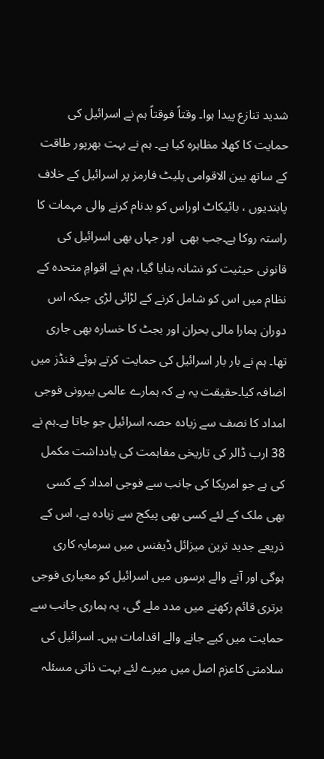شدید تنازع پیدا ہوا۔ وقتاً فوقتاً ہم نے اسرائیل کی حمایت کا کھلا مظاہرہ کیا ہے۔ ہم نے بہت بھرپور طاقت کے ساتھ بین الاقوامی پلیٹ فارمز پر اسرائیل کے خلاف پابندیوں ، بائیکاٹ اوراس کو بدنام کرنے والی مہمات کا راستہ روکا ہے۔جب بھی  اور جہاں بھی اسرائیل کی قانونی حیثیت کو نشانہ بنایا گیا، ہم نے اقوامِ متحدہ کے نظام میں اس کو شامل کرنے کے لڑائی لڑی جبکہ اس دوران ہمارا مالی بحران اور بجٹ کا خسارہ بھی جاری تھا۔ ہم نے بار بار اسرائیل کی حمایت کرتے ہوئے فنڈز میں اضافہ کیا۔حقیقت یہ ہے کہ ہمارے عالمی بیرونی فوجی امداد کا نصف سے زیادہ حصہ اسرائیل جو جاتا ہے۔ہم نے 38 ارب ڈالر کی تاریخی مفاہمت کی یادداشت مکمل کی ہے جو امریکا کی جانب سے فوجی امداد کے کسی بھی ملک کے لئے کسی بھی پیکج سے زیادہ ہے، اس کے ذریعے جدید ترین میزائل ڈیفنس میں سرمایہ کاری ہوگی اور آنے والے برسوں میں اسرائیل کو معیاری فوجی برتری قائم رکھنے میں مدد ملے گی، یہ ہماری جانب سے حمایت میں کیے جانے والے اقدامات ہیں۔ اسرائیل کی سلامتی کاعزم اصل میں میرے لئے بہت ذاتی مسئلہ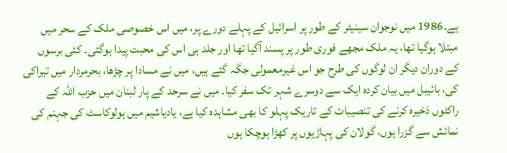ہے۔1986 میں نوجوان سینیٹر کے طور پر اسرائیل کے پہلے دورے پر، میں اس خصوصی ملک کے سحر میں مبتلا ہوگیا تھا، یہ ملک مجھے فوری طور پر پسند آگیا تھا اور جلد ہی اس کی محبت پیدا ہوگئی۔ کئی برسوں کے دوران دیگر ان لوگوں کی طرح جو اس غیرمعمولی جگہ گئے ہیں، میں نے مسادا پر چڑھا، بحرمردار میں تیراکی کی، بائیبل میں بیان کردہ ایک سے دوسرے شہر تک سفر کیا۔ میں نے سرحد کے پار لبنان میں حزب اللہ کے راکٹوں ذخیرہ کرنے کی تنصیبات کے تاریک پہلو کا بھی مشاہدہ کیا ہے، یادیاشیم میں ہولوکاسٹ کی جہنم کی نمائش سے گزرا ہوں، گولان کی پہاڑیوں پر کھڑا ہوچکا ہوں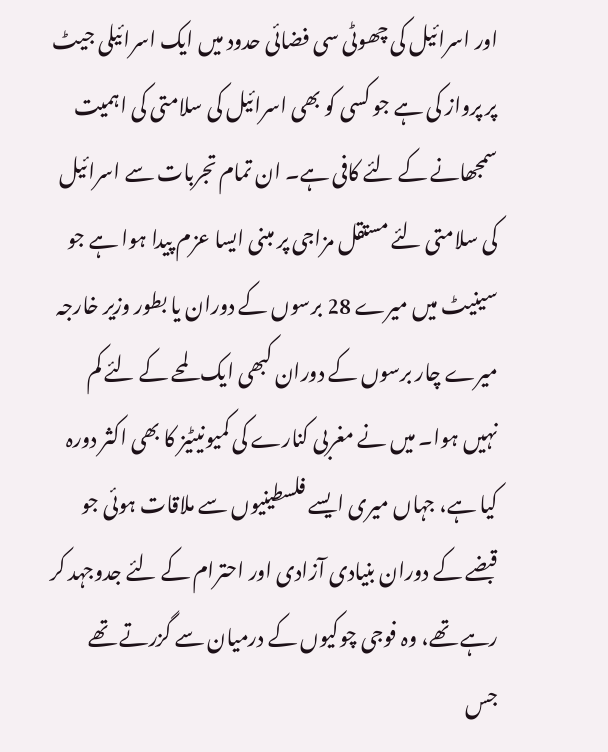اور اسرائیل کی چھوٹی سی فضائی حدود میں ایک اسرائیلی جیٹ پر پرواز کی ہے جو کسی کو بھی اسرائیل کی سلامتی کی اہمیت سمجھانے کے لئے کافی ہے۔ ان تمام تجربات سے اسرائیل کی سلامتی لئے مستقل مزاجی پر مبنی ایسا عزم پیدا ہوا ہے جو سینیٹ میں میرے 28 برسوں کے دوران یا بطور وزیر خارجہ میرے چار برسوں کے دوران کبھی ایک لمحے کے لئے کم نہیں ہوا۔ میں نے مغربی کنارے کی کمیونیٹیز کا بھی اکثر دورہ کیا ہے، جہاں میری ایسے فلسطینیوں سے ملاقات ہوئی جو قبضے کے دوران بنیادی آزادی اور احترام کے لئے جدوجہد کر رہے تھے، وہ فوجی چوکیوں کے درمیان سے گزرتے تھے جس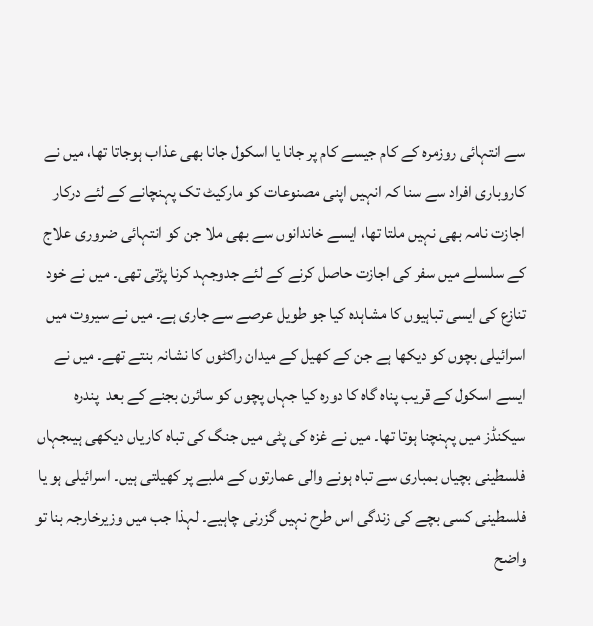سے انتہائی روزمرہ کے کام جیسے کام پر جانا یا اسکول جانا بھی عذاب ہوجاتا تھا، میں نے کاروباری افراد سے سنا کہ انہیں اپنی مصنوعات کو مارکیٹ تک پہنچانے کے لئے درکار اجازت نامہ بھی نہیں ملتا تھا، ایسے خاندانوں سے بھی ملا جن کو انتہائی ضروری علاج کے سلسلے میں سفر کی اجازت حاصل کرنے کے لئے جدوجہد کرنا پڑتی تھی۔ میں نے خود تنازع کی ایسی تباہیوں کا مشاہدہ کیا جو طویل عرصے سے جاری ہے۔ میں نے سیروت میں اسرائیلی بچوں کو دیکھا ہے جن کے کھیل کے میدان راکٹوں کا نشانہ بنتے تھے۔ میں نے ایسے اسکول کے قریب پناہ گاہ کا دورہ کیا جہاں پچوں کو سائرن بجنے کے بعد  پندرہ سیکنڈز میں پہنچنا ہوتا تھا۔ میں نے غزہ کی پٹی میں جنگ کی تباہ کاریاں دیکھی ہیںجہاں فلسطینی بچیاں بمباری سے تباہ ہونے والی عمارتوں کے ملبے پر کھیلتی ہیں۔ اسرائیلی ہو یا فلسطینی کسی بچے کی زندگی اس طرح نہیں گزرنی چاہیے۔ لہذا جب میں وزیرخارجہ بنا تو واضح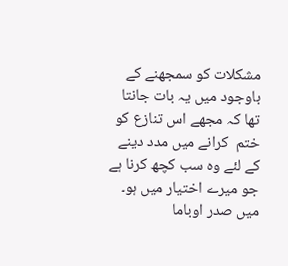مشکلات کو سمجھنے کے باوجود میں یہ بات جانتا تھا کہ مجھے اس تنازع کو ختم  کرانے میں مدد دینے کے لئے وہ سب کچھ کرنا ہے جو میرے اختیار میں ہو۔ میں صدر اوباما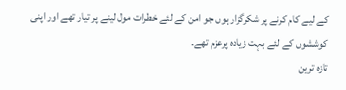کے لیے کام کرنے پر شکرگزار ہوں جو امن کے لئے خطرات مول لینے پر تیار تھے اور اپنی کوششوں کے لئے بہت زیادہ پرعزم تھے۔
تازہ ترین